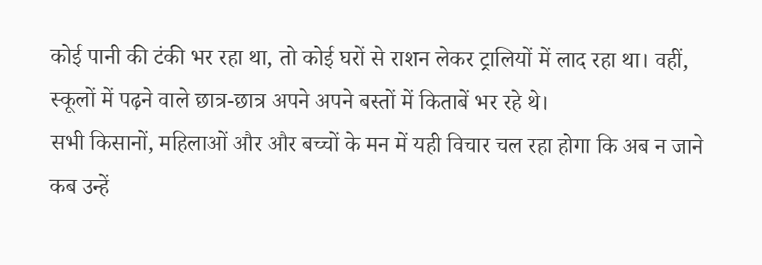कोई पानी की टंकी भर रहा था, तो कोई घरों से राशन लेकर ट्रालियों में लाद रहा था। वहीं, स्कूलों में पढ़ने वाले छात्र-छात्र अपने अपने बस्तों में किताबें भर रहे थे।
सभी किसानों, महिलाओं और और बच्चों के मन में यही विचार चल रहा होगा कि अब न जाने कब उन्हें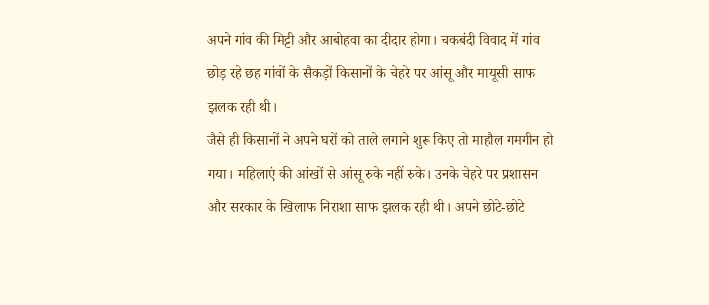अपने गांव की मिट्टी और आबोहवा का दीदार होगा। चकबंदी विवाद में गांव छोड़ रहे छह गांवों के सैकड़ों किसानों के चेहरे पर आंसू और मायूसी साफ झलक रही थी।
जैसे ही किसानों ने अपने घरों को ताले लगाने शुरू किए तो माहौल गमगीन हो गया। महिलाएं की आंखों से आंसू रुके नहीं रुके। उनके चेहरे पर प्रशासन और सरकार के खिलाफ निराशा साफ झलक रही थी। अपने छोटे-छोटे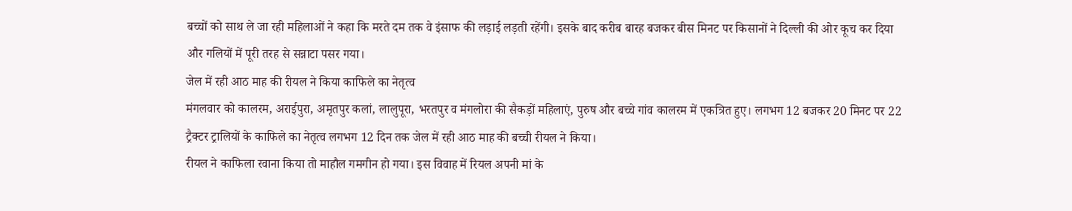बच्चों को साथ ले जा रही महिलाओं ने कहा कि मरते दम तक वे इंसाफ की लड़ाई लड़ती रहेंगी। इसके बाद करीब बारह बजकर बीस मिनट पर किसानों ने दिल्ली की ओर कूच कर दिया और गलियों में पूरी तरह से सन्नाटा पसर गया।
जेल में रही आठ माह की रीयल ने किया काफिले का नेतृत्व
मंगलवार को कालरम, अराईपुरा, अमृतपुर कलां, लालुपूरा, भरतपुर व मंगलोरा की सैकड़ों महिलाएं, पुरुष और बच्चे गांव कालरम में एकत्रित हुए। लगभग 12 बजकर 20 मिनट पर 22 ट्रैक्टर ट्रालियों के काफिले का नेतृत्व लगभग 12 दिन तक जेल में रही आठ माह की बच्ची रीयल ने किया।
रीयल ने काफिला रवाना किया तो माहौल गमगीन हो गया। इस विवाह में रियल अपनी मां के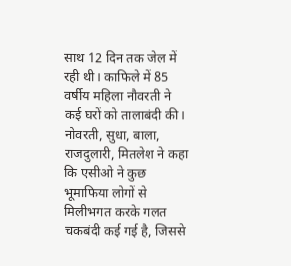साथ 12 दिन तक जेल में रही थी। काफिले में 85 वर्षीय महिला नौवरती ने कई घरों को तालाबंदी की। नोवरती, सुधा, बाला, राजदुलारी, मितलेश ने कहा कि एसीओ ने कुछ भूमाफिया लोगों से मिलीभगत करके गलत चकबंदी कई गई है, जिससे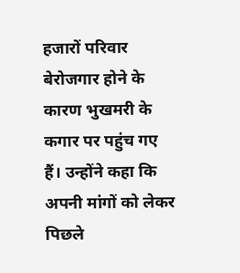हजारों परिवार बेरोजगार होने के कारण भुखमरी के कगार पर पहुंच गए हैं। उन्होंने कहा कि अपनी मांगों को लेकर पिछले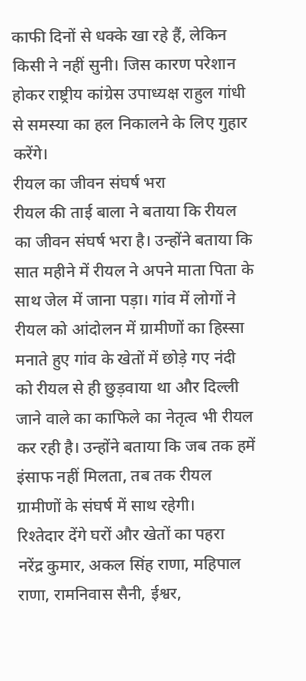काफी दिनों से धक्के खा रहे हैं, लेकिन किसी ने नहीं सुनी। जिस कारण परेशान होकर राष्ट्रीय कांग्रेस उपाध्यक्ष राहुल गांधी से समस्या का हल निकालने के लिए गुहार करेंगे।
रीयल का जीवन संघर्ष भरा
रीयल की ताई बाला ने बताया कि रीयल का जीवन संघर्ष भरा है। उन्होंने बताया कि सात महीने में रीयल ने अपने माता पिता के साथ जेल में जाना पड़ा। गांव में लोगों ने रीयल को आंदोलन में ग्रामीणों का हिस्सा मनाते हुए गांव के खेतों में छोड़े गए नंदी को रीयल से ही छुड़वाया था और दिल्ली जाने वाले का काफिले का नेतृत्व भी रीयल कर रही है। उन्होंने बताया कि जब तक हमें इंसाफ नहीं मिलता, तब तक रीयल ग्रामीणों के संघर्ष में साथ रहेगी।
रिश्तेदार देंगे घरों और खेतों का पहरा
नरेंद्र कुमार, अकल सिंह राणा, महिपाल राणा, रामनिवास सैनी, ईश्वर,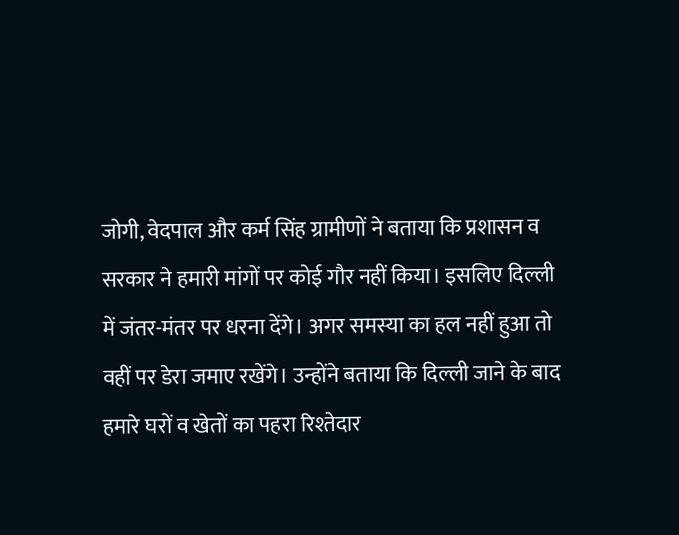जोगी, वेदपाल और कर्म सिंह ग्रामीणों ने बताया कि प्रशासन व सरकार ने हमारी मांगों पर कोई गौर नहीं किया। इसलिए दिल्ली में जंतर-मंतर पर धरना देंगे। अगर समस्या का हल नहीं हुआ तो वहीं पर डेरा जमाए रखेंगे। उन्होंने बताया कि दिल्ली जाने के बाद हमारे घरों व खेतों का पहरा रिश्तेदार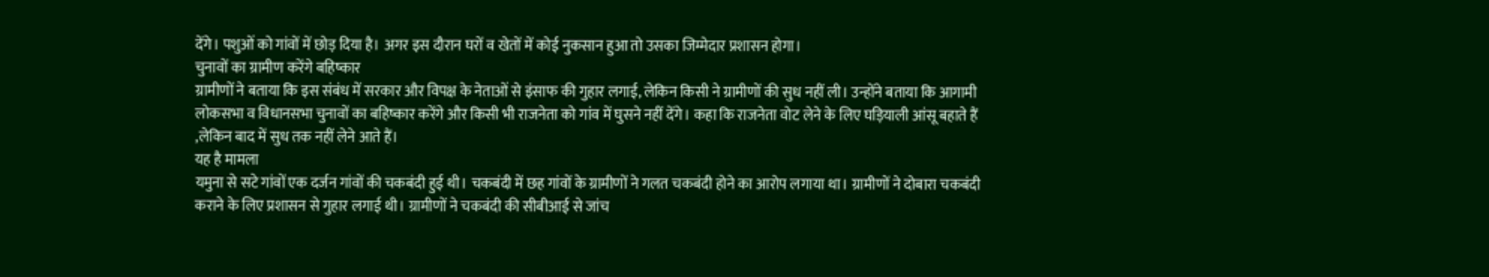देंगे। पशुओं को गांवों में छोड़ दिया है। अगर इस दौरान घरों व खेतों में कोई नुकसान हुआ तो उसका जिम्मेदार प्रशासन होगा।
चुनावों का ग्रामीण करेंगे बहिष्कार
ग्रामीणों ने बताया कि इस संबंध में सरकार और विपक्ष के नेताओं से इंसाफ की गुहार लगाई, लेकिन किसी ने ग्रामीणों की सुध नहीं ली। उन्होंने बताया कि आगामी लोकसभा व विधानसभा चुनावों का बहिष्कार करेंगे और किसी भी राजनेता को गांव में घुसने नहीं देंगे। कहा कि राजनेता वोट लेने के लिए घड़ियाली आंसू बहाते हैं ,लेकिन बाद में सुध तक नहीं लेने आते हैं।
यह है मामला
यमुना से सटे गांवों एक दर्जन गांवों की चकबंदी हुई थी। चकबंदी में छह गांवों के ग्रामीणों ने गलत चकबंदी होने का आरोप लगाया था। ग्रामीणों ने दोबारा चकबंदी कराने के लिए प्रशासन से गुहार लगाई थी। ग्रामीणों ने चकबंदी की सीबीआई से जांच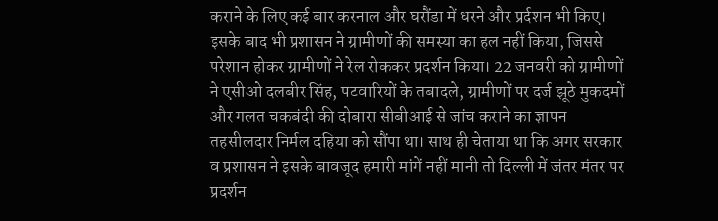कराने के लिए कई बार करनाल और घरौंडा में धरने और प्रर्दशन भी किए।
इसके बाद भी प्रशासन ने ग्रामीणों की समस्या का हल नहीं किया, जिससे परेशान होकर ग्रामीणों ने रेल रोककर प्रदर्शन किया। 22 जनवरी को ग्रामीणों ने एसीओ दलबीर सिंह, पटवारियों के तबादले, ग्रामीणों पर दर्ज झूठे मुकदमों और गलत चकबंदी की दोबारा सीबीआई से जांच कराने का ज्ञापन तहसीलदार निर्मल दहिया को सौंपा था। साथ ही चेताया था कि अगर सरकार व प्रशासन ने इसके बावजूद हमारी मांगें नहीं मानी तो दिल्ली में जंतर मंतर पर प्रदर्शन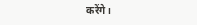करेंगे।